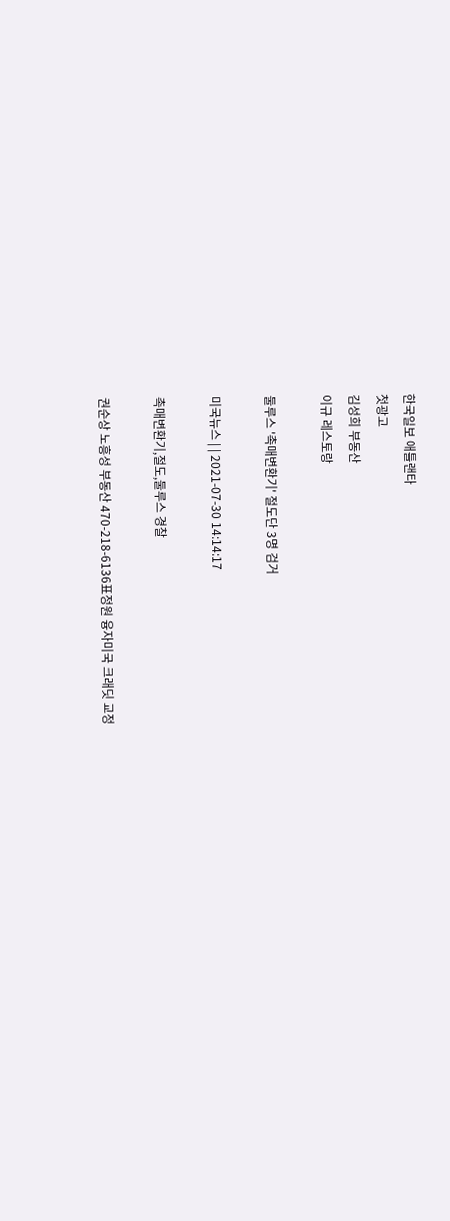한국일보 애틀랜타
첫광고
김성희 부동산
이규 레스토랑

둘루스 '촉매변환기' 절도단 3명 검거

미국뉴스 | | 2021-07-30 14:14:17

촉매변환기,절도,둘루스 경찰

권순상 노흥성 부동산 470-218-6136표정원 융자미국 크래딧 교정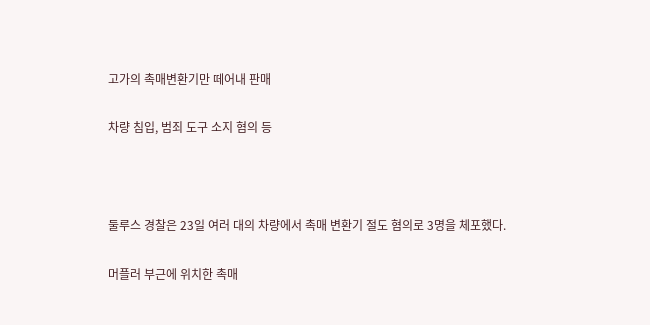고가의 촉매변환기만 떼어내 판매

차량 침입, 범죄 도구 소지 혐의 등



둘루스 경찰은 23일 여러 대의 차량에서 촉매 변환기 절도 혐의로 3명을 체포했다.

머플러 부근에 위치한 촉매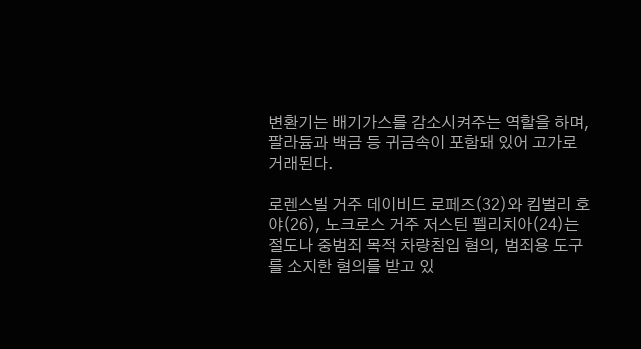변환기는 배기가스를 감소시켜주는 역할을 하며, 팔라듐과 백금 등 귀금속이 포함돼 있어 고가로 거래된다.

로렌스빌 거주 데이비드 로페즈(32)와 킴벌리 호야(26), 노크로스 거주 저스틴 펠리치아(24)는 절도나 중범죄 목적 차량침입 혐의, 범죄용 도구를 소지한 혐의를 받고 있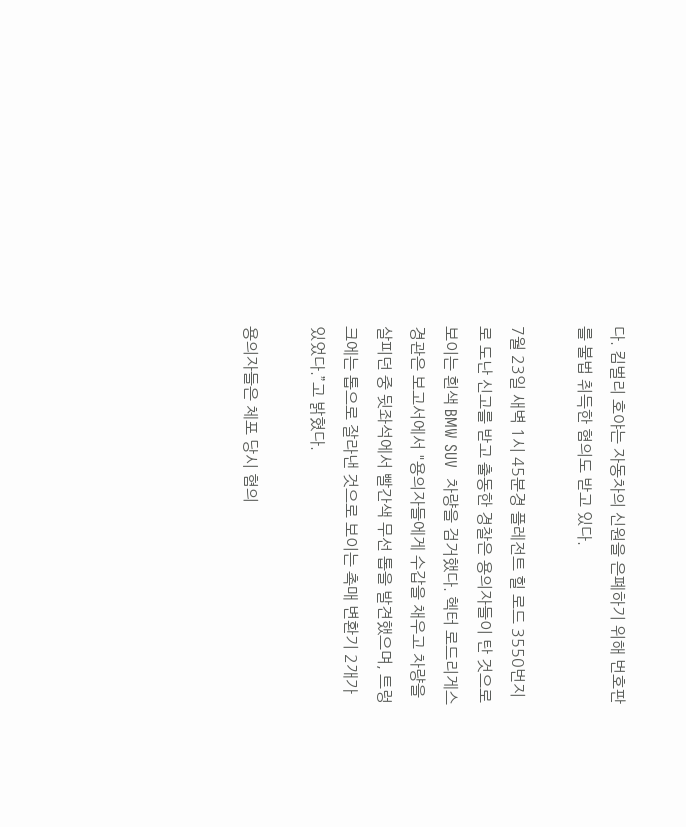다. 킴벌리 호야는 자동차의 신원을 은폐하기 위해 번호판를 불법 취득한 혐의도 받고 있다.

7월 23일 새벽 1시 45분경 플레전트 힐 로드 3550번지로 도난 신고를 받고 출동한 경찰은 용의자들이 탄 것으로 보이는 흰색 BMW SUV  차량을 검거했다. 헥터 로드리게스 경관은 보고서에서 "용의자들에게 수갑을 채우고 차량을 살피던 중 뒷좌석에서 빨간색 무선 톱을 발견했으며, 트렁크에는 톱으로 잘라낸 것으로 보이는 촉매 변환기 2개가 있었다.”고 밝혔다.

용의자들은 체포 당시 혐의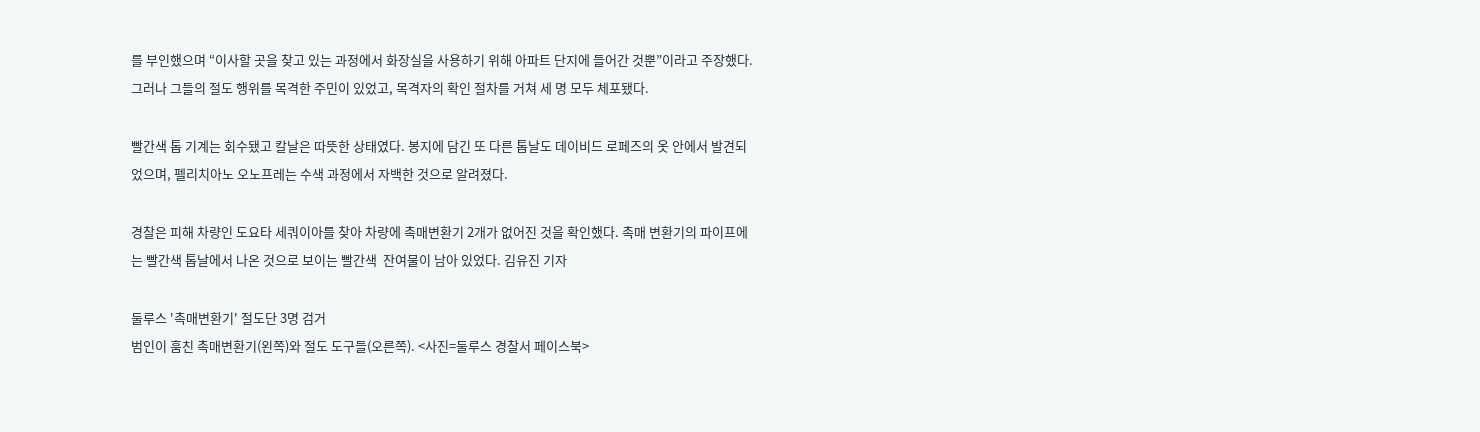를 부인했으며 “이사할 곳을 찾고 있는 과정에서 화장실을 사용하기 위해 아파트 단지에 들어간 것뿐”이라고 주장했다.  그러나 그들의 절도 행위를 목격한 주민이 있었고, 목격자의 확인 절차를 거쳐 세 명 모두 체포됐다.

빨간색 톱 기계는 회수됐고 칼날은 따뜻한 상태였다. 봉지에 담긴 또 다른 톱날도 데이비드 로페즈의 옷 안에서 발견되었으며, 펠리치아노 오노프레는 수색 과정에서 자백한 것으로 알려졌다.

경찰은 피해 차량인 도요타 세쿼이아를 찾아 차량에 촉매변환기 2개가 없어진 것을 확인했다. 촉매 변환기의 파이프에는 빨간색 톱날에서 나온 것으로 보이는 빨간색  잔여물이 남아 있었다. 김유진 기자

둘루스 '촉매변환기' 절도단 3명 검거
범인이 훔친 촉매변환기(왼쪽)와 절도 도구들(오른쪽). <사진=둘루스 경찰서 페이스북>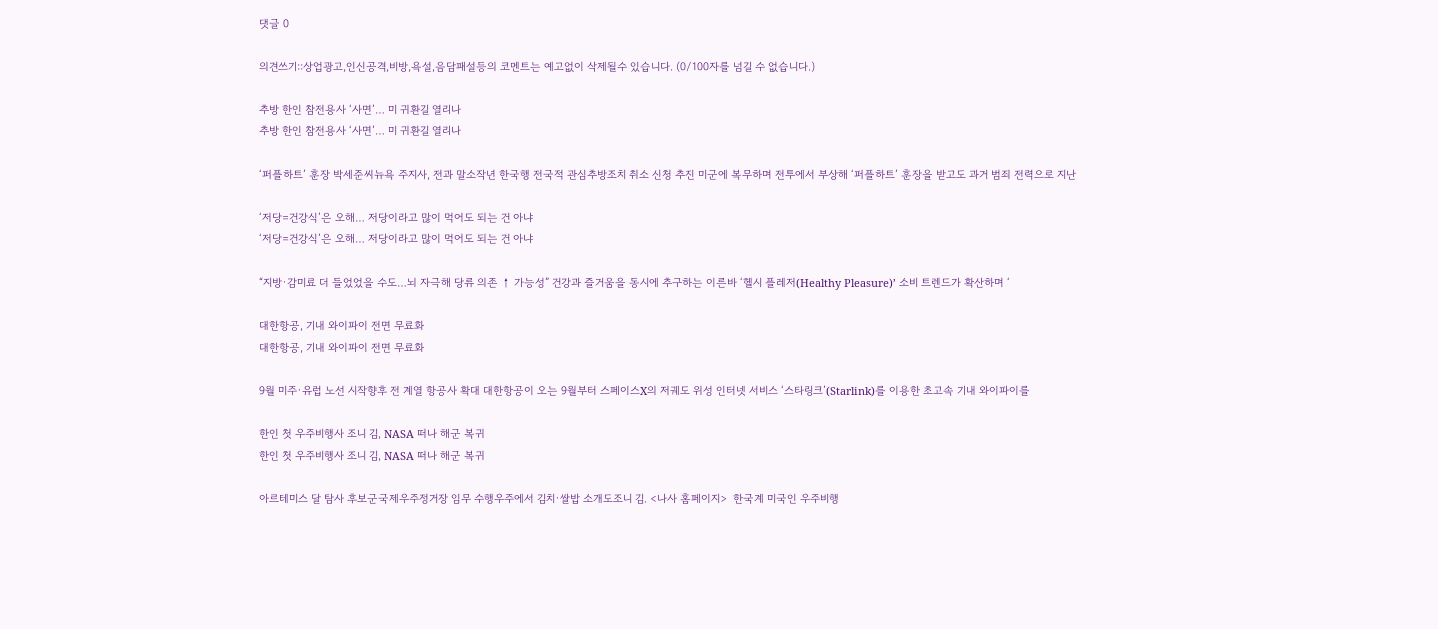댓글 0

의견쓰기::상업광고,인신공격,비방,욕설,음담패설등의 코멘트는 예고없이 삭제될수 있습니다. (0/100자를 넘길 수 없습니다.)

추방 한인 참전용사 ‘사면’… 미 귀환길 열리나
추방 한인 참전용사 ‘사면’… 미 귀환길 열리나

‘퍼플하트’ 훈장 박세준씨뉴욕 주지사, 전과 말소작년 한국행 전국적 관심추방조치 취소 신청 추진 미군에 복무하며 전투에서 부상해 ‘퍼플하트’ 훈장을 받고도 과거 범죄 전력으로 지난

‘저당=건강식’은 오해… 저당이라고 많이 먹어도 되는 건 아냐
‘저당=건강식’은 오해… 저당이라고 많이 먹어도 되는 건 아냐

“지방·감미료 더 들었었을 수도…뇌 자극해 당류 의존 ↑ 가능성” 건강과 즐거움을 동시에 추구하는 이른바 ‘헬시 플레저(Healthy Pleasure)’ 소비 트렌드가 확산하며 ‘

대한항공, 기내 와이파이 전면 무료화
대한항공, 기내 와이파이 전면 무료화

9월 미주·유럽 노선 시작향후 전 계열 항공사 확대 대한항공이 오는 9월부터 스페이스X의 저궤도 위성 인터넷 서비스 ‘스타링크’(Starlink)를 이용한 초고속 기내 와이파이를

한인 첫 우주비행사 조니 김, NASA 떠나 해군 복귀
한인 첫 우주비행사 조니 김, NASA 떠나 해군 복귀

아르테미스 달 탐사 후보군국제우주정거장 임무 수행우주에서 김치·쌀밥 소개도조니 김. <나사 홈페이지>  한국계 미국인 우주비행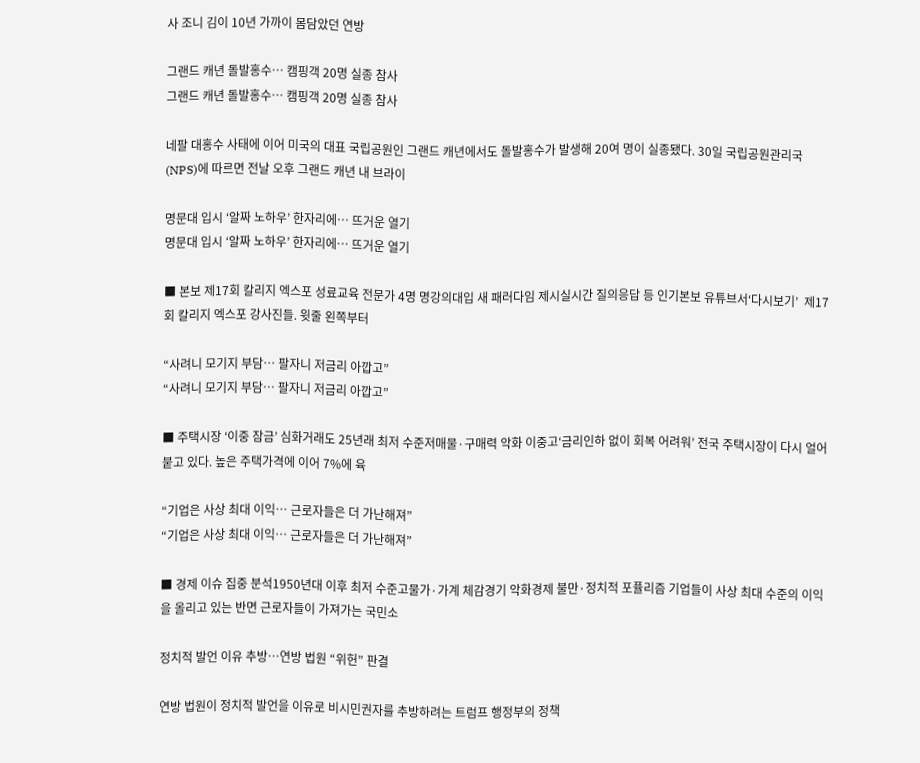사 조니 김이 10년 가까이 몸담았던 연방

그랜드 캐년 돌발홍수… 캠핑객 20명 실종 참사
그랜드 캐년 돌발홍수… 캠핑객 20명 실종 참사

네팔 대홍수 사태에 이어 미국의 대표 국립공원인 그랜드 캐년에서도 돌발홍수가 발생해 20여 명이 실종됐다. 30일 국립공원관리국(NPS)에 따르면 전날 오후 그랜드 캐년 내 브라이

명문대 입시 ‘알짜 노하우’ 한자리에… 뜨거운 열기
명문대 입시 ‘알짜 노하우’ 한자리에… 뜨거운 열기

■ 본보 제17회 칼리지 엑스포 성료교육 전문가 4명 명강의대입 새 패러다임 제시실시간 질의응답 등 인기본보 유튜브서‘다시보기’  제17회 칼리지 엑스포 강사진들. 윗줄 왼쪽부터

“사려니 모기지 부담… 팔자니 저금리 아깝고”
“사려니 모기지 부담… 팔자니 저금리 아깝고”

■ 주택시장 ‘이중 잠금’ 심화거래도 25년래 최저 수준저매물·구매력 악화 이중고‘금리인하 없이 회복 어려워’ 전국 주택시장이 다시 얼어붙고 있다. 높은 주택가격에 이어 7%에 육

“기업은 사상 최대 이익… 근로자들은 더 가난해져”
“기업은 사상 최대 이익… 근로자들은 더 가난해져”

■ 경제 이슈 집중 분석1950년대 이후 최저 수준고물가·가계 체감경기 악화경제 불만·정치적 포퓰리즘 기업들이 사상 최대 수준의 이익을 올리고 있는 반면 근로자들이 가져가는 국민소

정치적 발언 이유 추방…연방 법원 “위헌” 판결

연방 법원이 정치적 발언을 이유로 비시민권자를 추방하려는 트럼프 행정부의 정책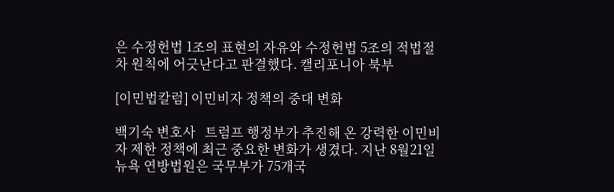은 수정헌법 1조의 표현의 자유와 수정헌법 5조의 적법절차 원칙에 어긋난다고 판결했다. 캘리포니아 북부

[이민법칼럼] 이민비자 정책의 중대 변화

백기숙 변호사   트럼프 행정부가 추진해 온 강력한 이민비자 제한 정책에 최근 중요한 변화가 생겼다. 지난 8월21일 뉴욕 연방법원은 국무부가 75개국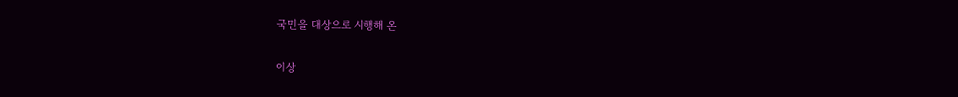국민을 대상으로 시행해 온

이상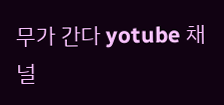무가 간다 yotube 채널